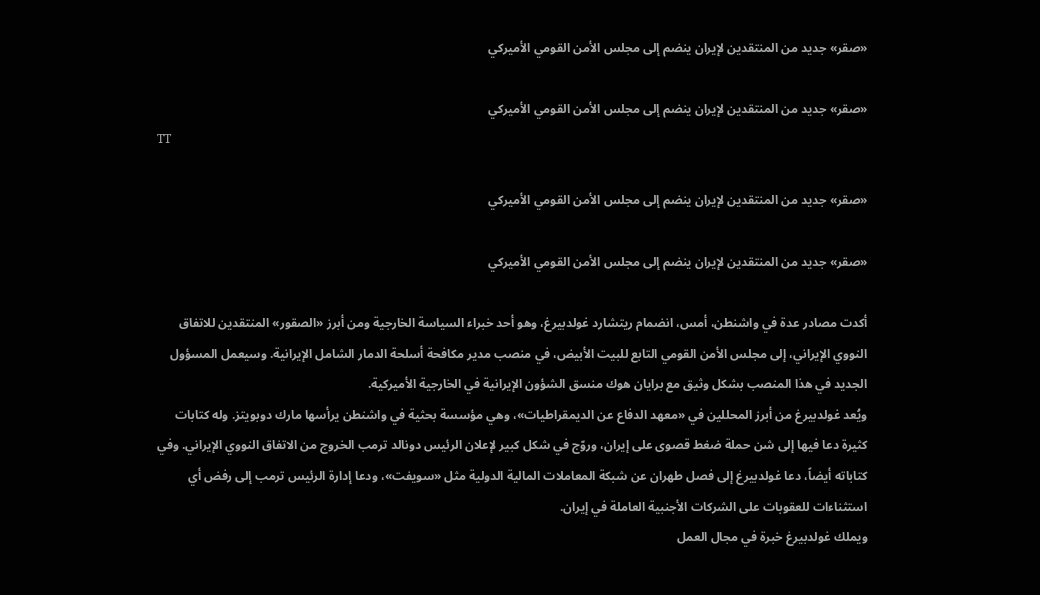«صقر» جديد من المنتقدين لإيران ينضم إلى مجلس الأمن القومي الأميركي

«صقر» جديد من المنتقدين لإيران ينضم إلى مجلس الأمن القومي الأميركي
TT

«صقر» جديد من المنتقدين لإيران ينضم إلى مجلس الأمن القومي الأميركي

«صقر» جديد من المنتقدين لإيران ينضم إلى مجلس الأمن القومي الأميركي

أكدت مصادر عدة في واشنطن، أمس، انضمام ريتشارد غولدبيرغ، وهو أحد خبراء السياسة الخارجية ومن أبرز «الصقور» المنتقدين للاتفاق النووي الإيراني، إلى مجلس الأمن القومي التابع للبيت الأبيض، في منصب مدير مكافحة أسلحة الدمار الشامل الإيرانية. وسيعمل المسؤول الجديد في هذا المنصب بشكل وثيق مع برايان هوك منسق الشؤون الإيرانية في الخارجية الأميركية.
ويُعد غولدبيرغ من أبرز المحللين في «معهد الدفاع عن الديمقراطيات»، وهي مؤسسة بحثية في واشنطن يرأسها مارك دوبويتز. وله كتابات كثيرة دعا فيها إلى شن حملة ضغط قصوى على إيران، وروّج في شكل كبير لإعلان الرئيس دونالد ترمب الخروج من الاتفاق النووي الإيراني. وفي كتاباته أيضاً، دعا غولدبيرغ إلى فصل طهران عن شبكة المعاملات المالية الدولية مثل «سويفت»، ودعا إدارة الرئيس ترمب إلى رفض أي استثناءات للعقوبات على الشركات الأجنبية العاملة في إيران.
ويملك غولدبيرغ خبرة في مجال العمل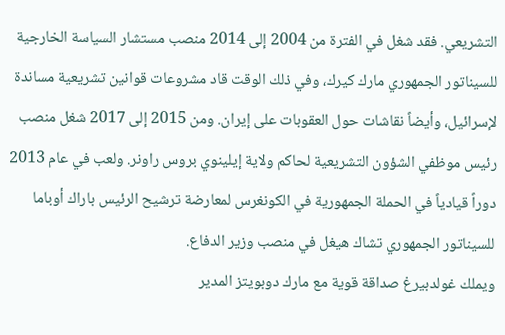التشريعي. فقد شغل في الفترة من 2004 إلى 2014 منصب مستشار السياسة الخارجية للسيناتور الجمهوري مارك كيرك، وفي ذلك الوقت قاد مشروعات قوانين تشريعية مساندة لإسرائيل، وأيضاً نقاشات حول العقوبات على إيران. ومن 2015 إلى 2017 شغل منصب رئيس موظفي الشؤون التشريعية لحاكم ولاية إيلينوي بروس راونر. ولعب في عام 2013 دوراً قيادياً في الحملة الجمهورية في الكونغرس لمعارضة ترشيح الرئيس باراك أوباما للسيناتور الجمهوري تشاك هيغل في منصب وزير الدفاع.
ويملك غولدبيرغ صداقة قوية مع مارك دوبويتز المدير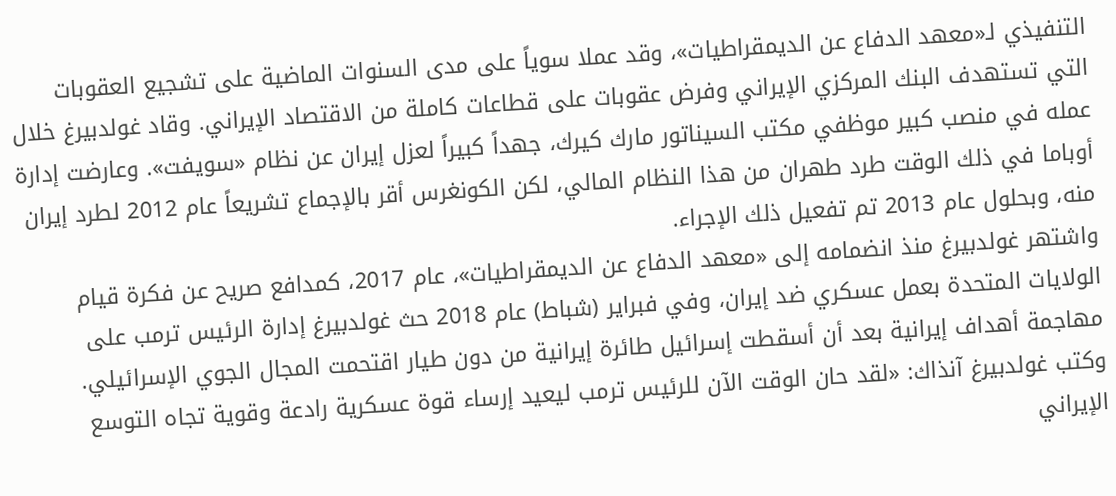التنفيذي لـ«معهد الدفاع عن الديمقراطيات»، وقد عملا سوياً على مدى السنوات الماضية على تشجيع العقوبات التي تستهدف البنك المركزي الإيراني وفرض عقوبات على قطاعات كاملة من الاقتصاد الإيراني. وقاد غولدبيرغ خلال عمله في منصب كبير موظفي مكتب السيناتور مارك كيرك، جهداً كبيراً لعزل إيران عن نظام «سويفت». وعارضت إدارة أوباما في ذلك الوقت طرد طهران من هذا النظام المالي، لكن الكونغرس أقر بالإجماع تشريعاً عام 2012 لطرد إيران منه، وبحلول عام 2013 تم تفعيل ذلك الإجراء.
واشتهر غولدبيرغ منذ انضمامه إلى «معهد الدفاع عن الديمقراطيات»، عام 2017، كمدافع صريح عن فكرة قيام الولايات المتحدة بعمل عسكري ضد إيران، وفي فبراير (شباط) عام 2018 حث غولدبيرغ إدارة الرئيس ترمب على مهاجمة أهداف إيرانية بعد أن أسقطت إسرائيل طائرة إيرانية من دون طيار اقتحمت المجال الجوي الإسرائيلي. وكتب غولدبيرغ آنذاك: «لقد حان الوقت الآن للرئيس ترمب ليعيد إرساء قوة عسكرية رادعة وقوية تجاه التوسع الإيراني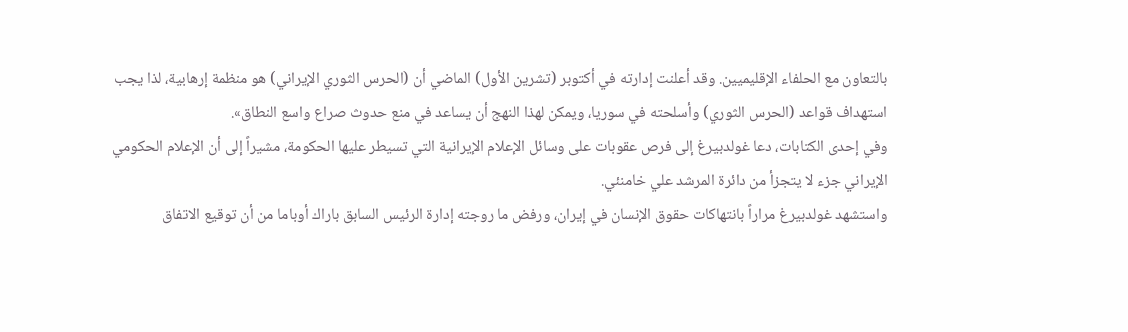بالتعاون مع الحلفاء الإقليميين. وقد أعلنت إدارته في أكتوبر (تشرين الأول) الماضي أن (الحرس الثوري الإيراني) هو منظمة إرهابية، لذا يجب استهداف قواعد (الحرس الثوري) وأسلحته في سوريا، ويمكن لهذا النهج أن يساعد في منع حدوث صراع واسع النطاق».
وفي إحدى الكتابات، دعا غولدبيرغ إلى فرص عقوبات على وسائل الإعلام الإيرانية التي تسيطر عليها الحكومة، مشيراً إلى أن الإعلام الحكومي الإيراني جزء لا يتجزأ من دائرة المرشد علي خامنئي.
واستشهد غولدبيرغ مراراً بانتهاكات حقوق الإنسان في إيران، ورفض ما روجته إدارة الرئيس السابق باراك أوباما من أن توقيع الاتفاق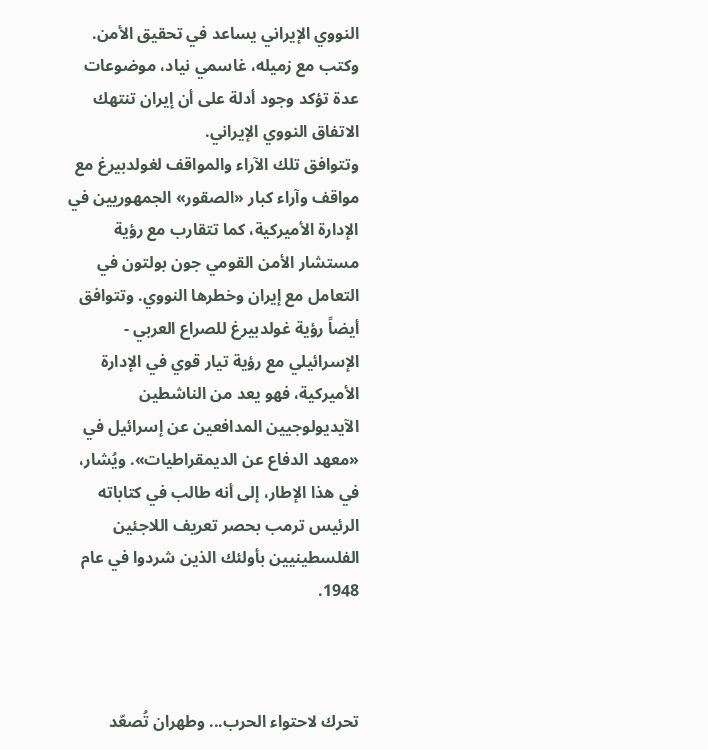النووي الإيراني يساعد في تحقيق الأمن. وكتب مع زميله، غاسمي نياد، موضوعات عدة تؤكد وجود أدلة على أن إيران تنتهك الاتفاق النووي الإيراني.
وتتوافق تلك الآراء والمواقف لغولدبيرغ مع مواقف وآراء كبار «الصقور» الجمهوريين في الإدارة الأميركية، كما تتقارب مع رؤية مستشار الأمن القومي جون بولتون في التعامل مع إيران وخطرها النووي. وتتوافق أيضاً رؤية غولدبيرغ للصراع العربي - الإسرائيلي مع رؤية تيار قوي في الإدارة الأميركية، فهو يعد من الناشطين الآيديولوجيين المدافعين عن إسرائيل في «معهد الدفاع عن الديمقراطيات». ويُشار، في هذا الإطار، إلى أنه طالب في كتاباته الرئيس ترمب بحصر تعريف اللاجئين الفلسطينيين بأولئك الذين شردوا في عام 1948.



تحرك لاحتواء الحرب... وطهران تُصعّد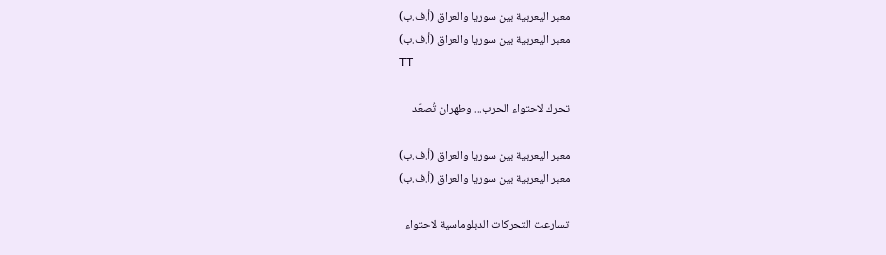معبر اليعربية بين سوريا والعراق (أ.ف.ب)
معبر اليعربية بين سوريا والعراق (أ.ف.ب)
TT

تحرك لاحتواء الحرب... وطهران تُصعّد

معبر اليعربية بين سوريا والعراق (أ.ف.ب)
معبر اليعربية بين سوريا والعراق (أ.ف.ب)

تسارعت التحركات الدبلوماسية لاحتواء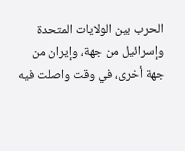الحرب بين الولايات المتحدة وإسرائيل من جهة، وإيران من جهة أخرى، في وقت واصلت فيه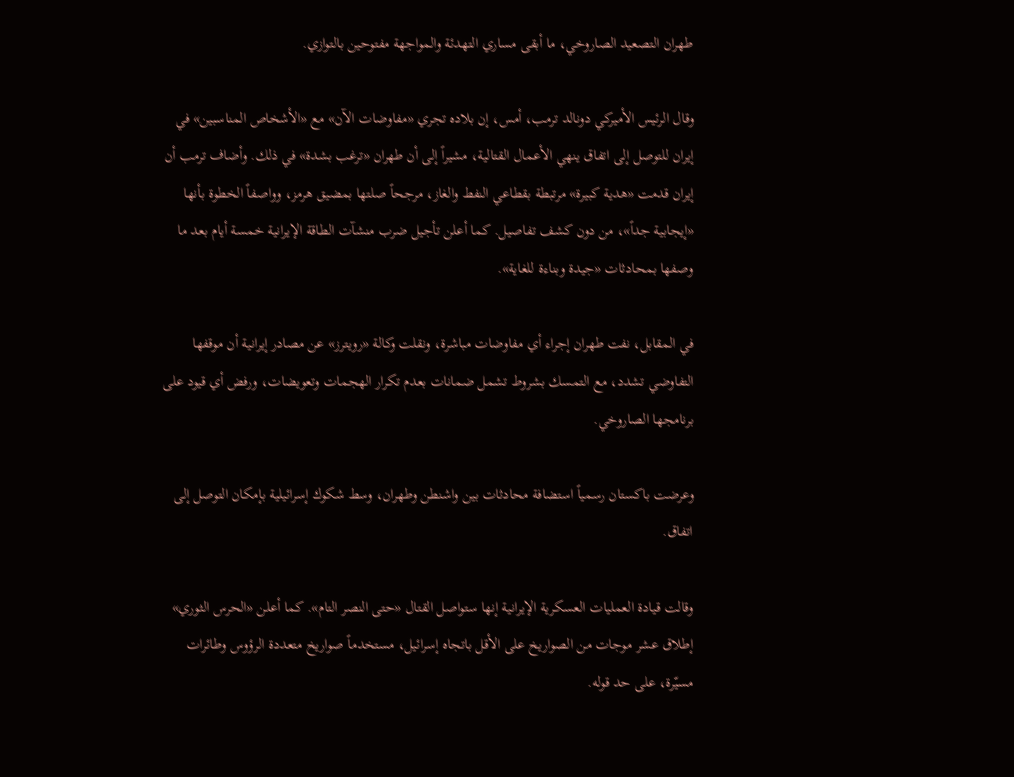طهران التصعيد الصاروخي، ما أبقى مساري التهدئة والمواجهة مفتوحين بالتوازي.

وقال الرئيس الأميركي دونالد ترمب، أمس، إن بلاده تجري «مفاوضات الآن» مع «الأشخاص المناسبين» في إيران للتوصل إلى اتفاق ينهي الأعمال القتالية، مشيراً إلى أن طهران «ترغب بشدة» في ذلك. وأضاف ترمب أن إيران قدمت «هدية كبيرة» مرتبطة بقطاعي النفط والغاز، مرجحاً صلتها بمضيق هرمز، وواصفاً الخطوة بأنها «إيجابية جداً»، من دون كشف تفاصيل. كما أعلن تأجيل ضرب منشآت الطاقة الإيرانية خمسة أيام بعد ما وصفها بمحادثات «جيدة وبناءة للغاية».

في المقابل، نفت طهران إجراء أي مفاوضات مباشرة، ونقلت وكالة «رويترز» عن مصادر إيرانية أن موقفها التفاوضي تشدد، مع التمسك بشروط تشمل ضمانات بعدم تكرار الهجمات وتعويضات، ورفض أي قيود على برنامجها الصاروخي.

وعرضت باكستان رسمياً استضافة محادثات بين واشنطن وطهران، وسط شكوك إسرائيلية بإمكان التوصل إلى اتفاق.

وقالت قيادة العمليات العسكرية الإيرانية إنها ستواصل القتال «حتى النصر التام». كما أعلن «الحرس الثوري» إطلاق عشر موجات من الصواريخ على الأقل باتجاه إسرائيل، مستخدماً صواريخ متعددة الرؤوس وطائرات مسيّرة، على حد قوله.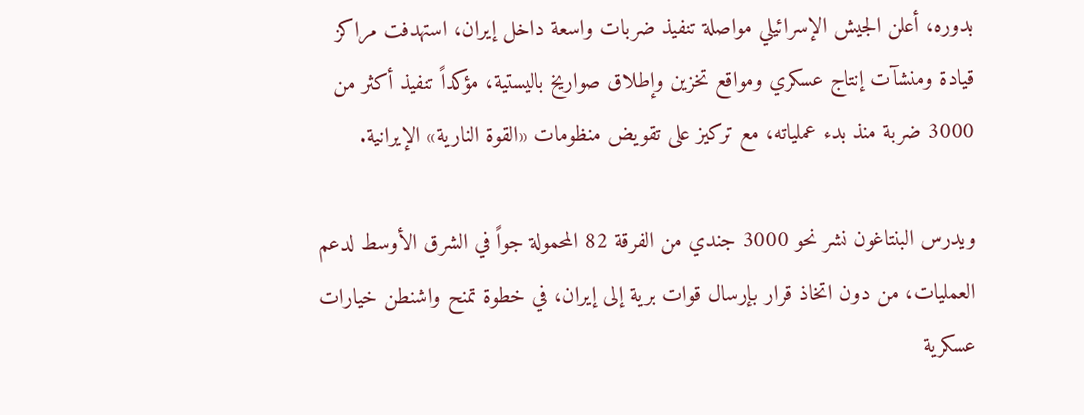بدوره، أعلن الجيش الإسرائيلي مواصلة تنفيذ ضربات واسعة داخل إيران، استهدفت مراكز قيادة ومنشآت إنتاج عسكري ومواقع تخزين وإطلاق صواريخ باليستية، مؤكداً تنفيذ أكثر من 3000 ضربة منذ بدء عملياته، مع تركيز على تقويض منظومات «القوة النارية» الإيرانية.

ويدرس البنتاغون نشر نحو 3000 جندي من الفرقة 82 المحمولة جواً في الشرق الأوسط لدعم العمليات، من دون اتخاذ قرار بإرسال قوات برية إلى إيران، في خطوة تمنح واشنطن خيارات عسكرية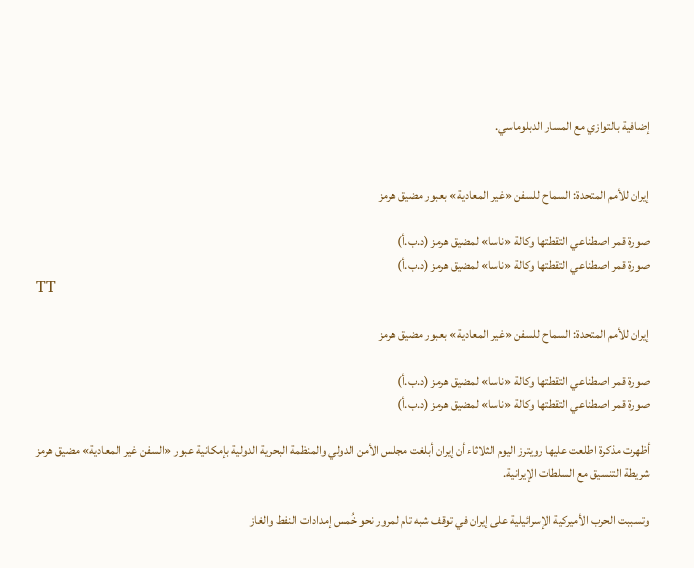إضافية بالتوازي مع المسار الدبلوماسي.


إيران للأمم المتحدة: السماح للسفن «غير المعادية» بعبور مضيق هرمز

صورة قمر اصطناعي التقطتها وكالة «ناسا» لمضيق هرمز (د.ب.أ)
صورة قمر اصطناعي التقطتها وكالة «ناسا» لمضيق هرمز (د.ب.أ)
TT

إيران للأمم المتحدة: السماح للسفن «غير المعادية» بعبور مضيق هرمز

صورة قمر اصطناعي التقطتها وكالة «ناسا» لمضيق هرمز (د.ب.أ)
صورة قمر اصطناعي التقطتها وكالة «ناسا» لمضيق هرمز (د.ب.أ)

أظهرت مذكرة اطلعت عليها رويترز اليوم الثلاثاء أن إيران أبلغت مجلس الأمن الدولي والمنظمة البحرية الدولية بإمكانية عبور «السفن غير المعادية» مضيق هرمز شريطة التنسيق مع السلطات الإيرانية.

وتسببت الحرب الأميركية الإسرائيلية على إيران في توقف شبه تام لمرور نحو خُمس إمدادات النفط والغاز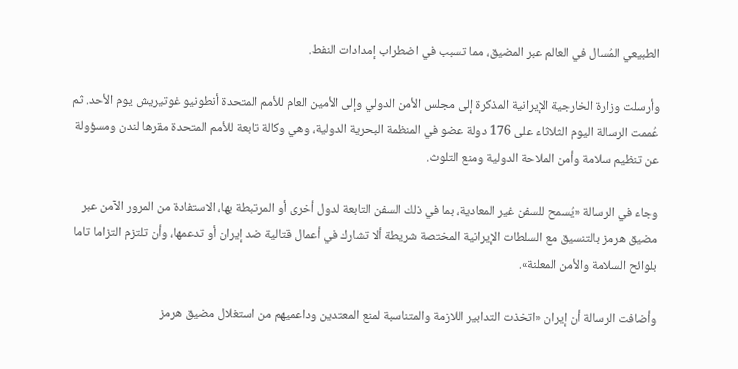الطبيعي المُسال في العالم عبر المضيق، مما تسبب في اضطراب إمدادات النفط.

وأرسلت وزارة الخارجية الإيرانية المذكرة إلى مجلس الأمن الدولي وإلى الأمين العام للأمم المتحدة أنطونيو غوتيريش يوم الأحد. ثم عُممت الرسالة اليوم الثلاثاء على 176 دولة عضو في المنظمة البحرية الدولية، وهي وكالة تابعة للأمم المتحدة مقرها لندن ومسؤولة عن تنظيم سلامة وأمن الملاحة الدولية ومنع التلوث.

وجاء في الرسالة «يُسمح للسفن غير المعادية، بما في ذلك السفن التابعة لدول أخرى أو المرتبطة بها، الاستفادة من المرور الآمن عبر مضيق هرمز بالتنسيق مع السلطات الإيرانية المختصة شريطة ألا تشارك في أعمال قتالية ضد إيران أو تدعمها، وأن تلتزم التزاما تاما بلوائح السلامة والأمن المعلنة».

وأضافت الرسالة أن إيران «اتخذت التدابير اللازمة والمتناسبة لمنع المعتدين وداعميهم من استغلال مضيق هرمز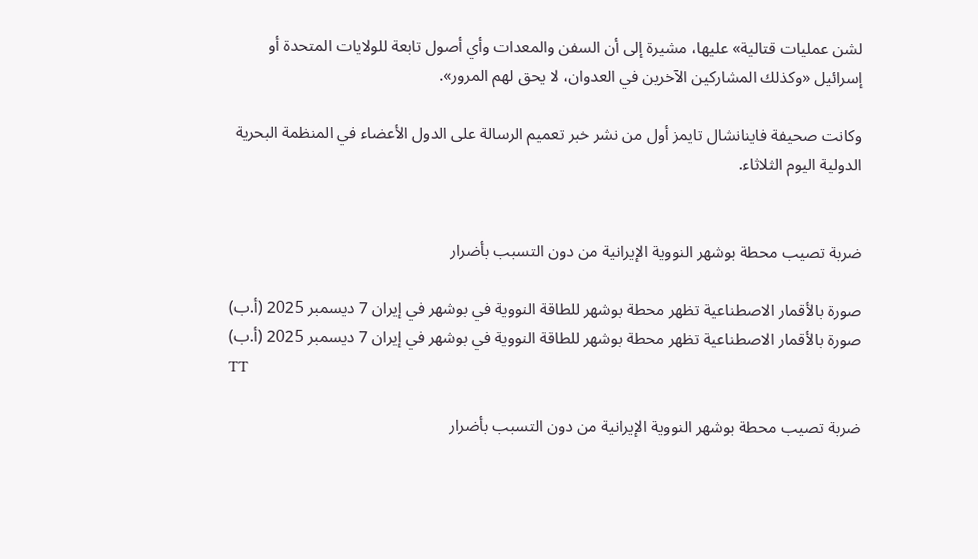لشن عمليات قتالية» عليها، مشيرة إلى أن السفن والمعدات وأي أصول تابعة للولايات المتحدة أو إسرائيل «وكذلك المشاركين الآخرين في العدوان، لا يحق لهم المرور».

وكانت صحيفة فاينانشال تايمز أول من نشر خبر تعميم الرسالة على الدول الأعضاء في المنظمة البحرية الدولية اليوم الثلاثاء.


ضربة تصيب محطة بوشهر النووية الإيرانية من دون التسبب بأضرار

صورة بالأقمار الاصطناعية تظهر محطة بوشهر للطاقة النووية في بوشهر في إيران 7 ديسمبر 2025 (أ.ب)
صورة بالأقمار الاصطناعية تظهر محطة بوشهر للطاقة النووية في بوشهر في إيران 7 ديسمبر 2025 (أ.ب)
TT

ضربة تصيب محطة بوشهر النووية الإيرانية من دون التسبب بأضرار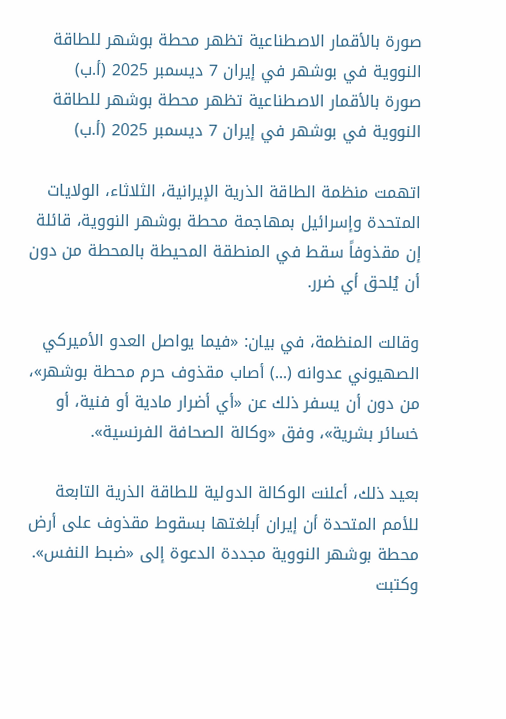صورة بالأقمار الاصطناعية تظهر محطة بوشهر للطاقة النووية في بوشهر في إيران 7 ديسمبر 2025 (أ.ب)
صورة بالأقمار الاصطناعية تظهر محطة بوشهر للطاقة النووية في بوشهر في إيران 7 ديسمبر 2025 (أ.ب)

اتهمت منظمة الطاقة الذرية الإيرانية، الثلاثاء، الولايات المتحدة وإسرائيل بمهاجمة محطة بوشهر النووية، قائلة إن مقذوفاً سقط في المنطقة المحيطة بالمحطة من دون أن يُلحق أي ضرر.

وقالت المنظمة، في بيان: «فيما يواصل العدو الأميركي الصهيوني عدوانه (...) أصاب مقذوف حرم محطة بوشهر»، من دون أن يسفر ذلك عن «أي أضرار مادية أو فنية، أو خسائر بشرية»، وفق «وكالة الصحافة الفرنسية».

بعيد ذلك، أعلنت الوكالة الدولية للطاقة الذرية التابعة للأمم المتحدة أن إيران أبلغتها بسقوط مقذوف على أرض محطة بوشهر النووية مجددة الدعوة إلى «ضبط النفس». وكتبت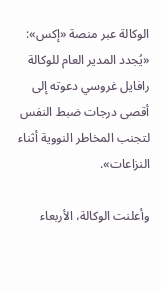الوكالة عبر منصة «إكس»: «يُجدد المدير العام للوكالة رافايل غروسي دعوته إلى أقصى درجات ضبط النفس لتجنب المخاطر النووية أثناء النزاعات».

وأعلنت الوكالة، الأربعاء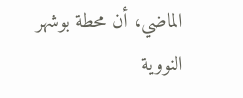الماضي، أن محطة بوشهر النووية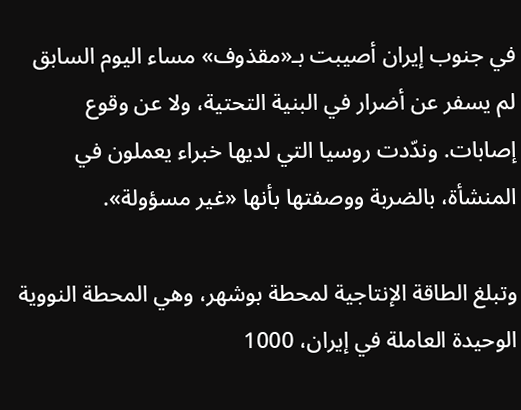في جنوب إيران أصيبت بـ«مقذوف» مساء اليوم السابق لم يسفر عن أضرار في البنية التحتية، ولا عن وقوع إصابات. وندّدت روسيا التي لديها خبراء يعملون في المنشأة، بالضربة ووصفتها بأنها «غير مسؤولة».

وتبلغ الطاقة الإنتاجية لمحطة بوشهر، وهي المحطة النووية الوحيدة العاملة في إيران، 1000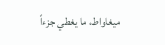ميغاواط، ما يغطي جزءاً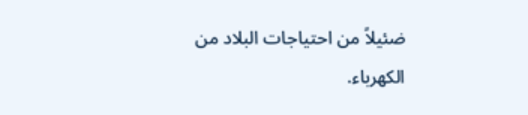ضئيلاً من احتياجات البلاد من الكهرباء.